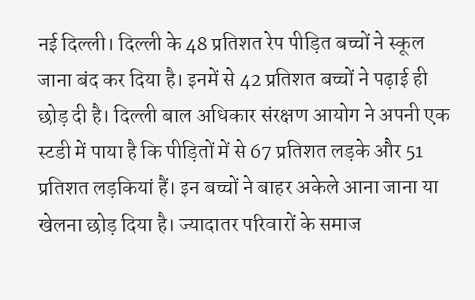नई दिल्ली। दिल्ली के 48 प्रतिशत रेप पीड़ित बच्चों ने स्कूल जाना बंद कर दिया है। इनमें से 42 प्रतिशत बच्चों ने पढ़ाई ही छोड़ दी है। दिल्ली बाल अधिकार संरक्षण आयोग ने अपनी एक स्टडी में पाया है कि पीड़ितों में से 67 प्रतिशत लड़के और 51 प्रतिशत लड़कियां हैं। इन बच्चों ने बाहर अकेले आना जाना या खेलना छोड़ दिया है। ज्यादातर परिवारों के समाज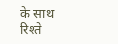के साथ रिश्ते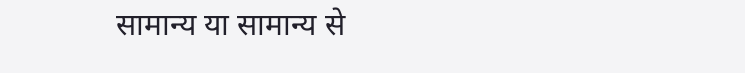सामान्य या सामान्य से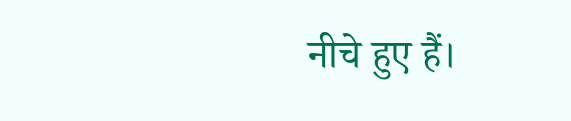नीचे हुए हैं।